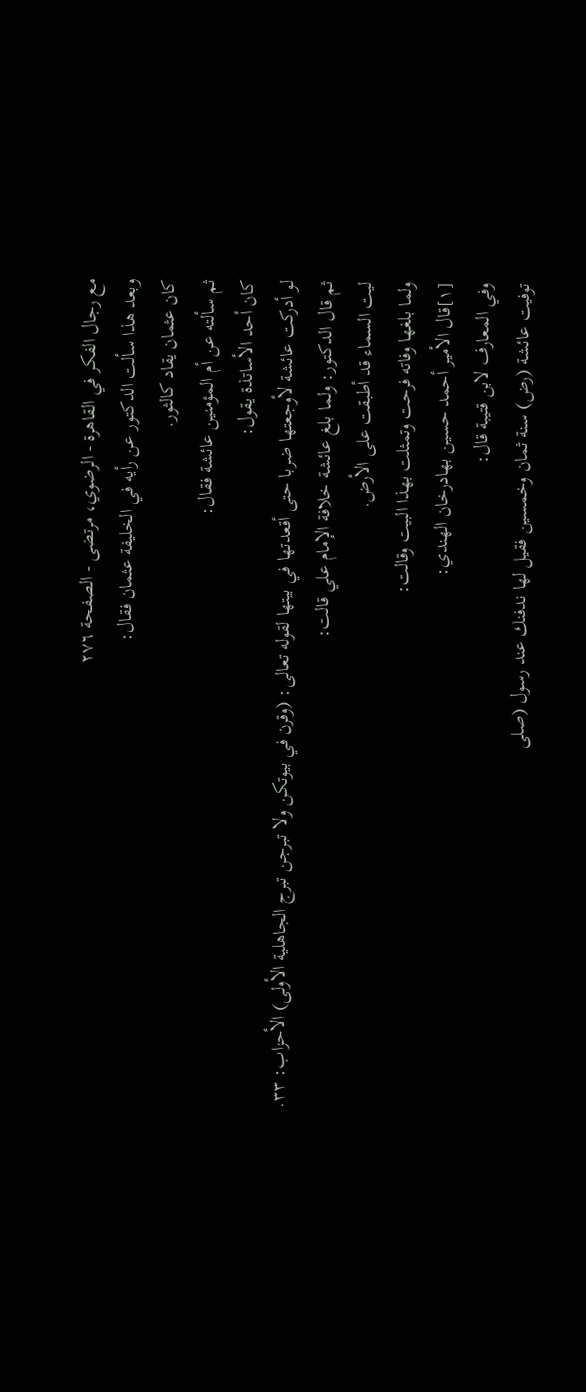مع رجال الفكر في القاهرة - الرضوي، مرتضى - الصفحة ٢٧٦
وبعد هذا سألت الدكتور عن رأيه في الخليفة عثمان فقال:
كان عثمان يقاد كالثور.
ثم سألته عن أم المؤمنين عائشة فقال:
كان أحد الأساتذة يقول:
لو أدركت عائشة لأوجعتها ضربا حتى أقعدتها في بيتها لقوله تعالى: (وقرن في بيوتكن ولا تبرجن تبرج الجاهلية الأولى) الأحزاب: ٣٣.
ثم قال الدكتور: ولما بلغ عائشة خلافة الإمام علي قالت:
ليت السماء قد أطبقت على الأرض.
ولما بلغها وفاته فرحت وتمثلت بهذا البيت وقالت:
[١]قال الأمير أحمد حسين بهادرخان الهندي:
وفي المعارف لابن قتيبة قال:
توفيت عائشة (رض) سنة ثمان وخمسين فقيل لها ندفنك عند رسول (صلى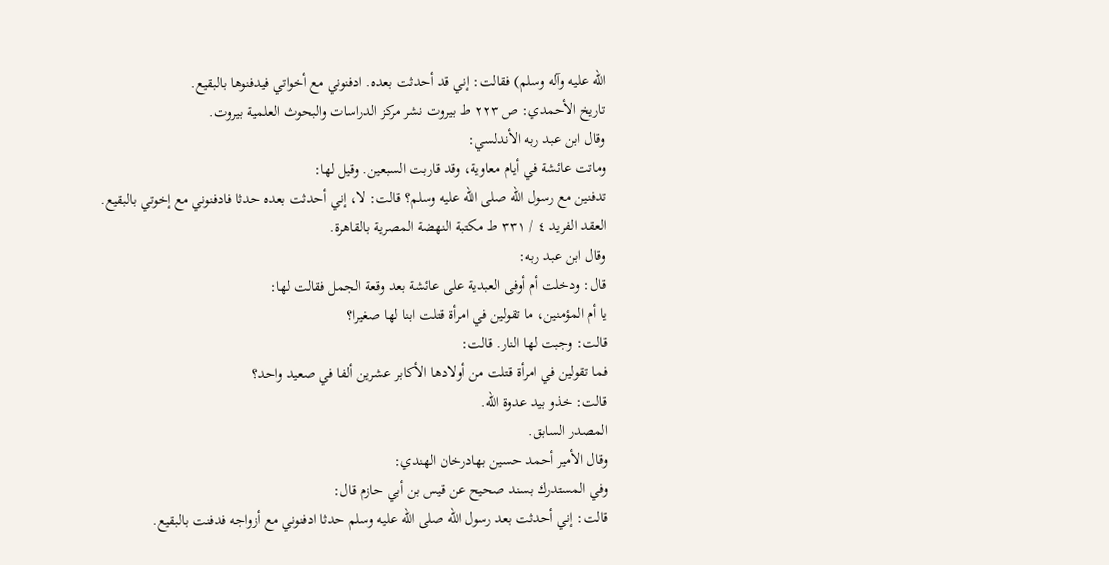الله عليه وآله وسلم) فقالت: إني قد أحدثت بعده. ادفنوني مع أخواتي فيدفنوها بالبقيع.
تاريخ الأحمدي: ص ٢٢٣ ط بيروت نشر مركز الدراسات والبحوث العلمية بيروت.
وقال ابن عبد ربه الأندلسي:
وماتت عائشة في أيام معاوية، وقد قاربت السبعين. وقيل لها:
تدفنين مع رسول الله صلى الله عليه وسلم؟ قالت: لا، إني أحدثت بعده حدثا فادفنوني مع إخوتي بالبقيع.
العقد الفريد ٤ / ٣٣١ ط مكتبة النهضة المصرية بالقاهرة.
وقال ابن عبد ربه:
قال: ودخلت أم أوفى العبدية على عائشة بعد وقعة الجمل فقالت لها:
يا أم المؤمنين، ما تقولين في امرأة قتلت ابنا لها صغيرا؟
قالت: وجبت لها النار. قالت:
فما تقولين في امرأة قتلت من أولادها الأكابر عشرين ألفا في صعيد واحد؟
قالت: خذو بيد عدوة الله.
المصدر السابق.
وقال الأمير أحمد حسين بهادرخان الهندي:
وفي المستدرك بسند صحيح عن قيس بن أبي حازم قال:
قالت: إني أحدثت بعد رسول الله صلى الله عليه وسلم حدثا ادفنوني مع أزواجه فدفنت بالبقيع.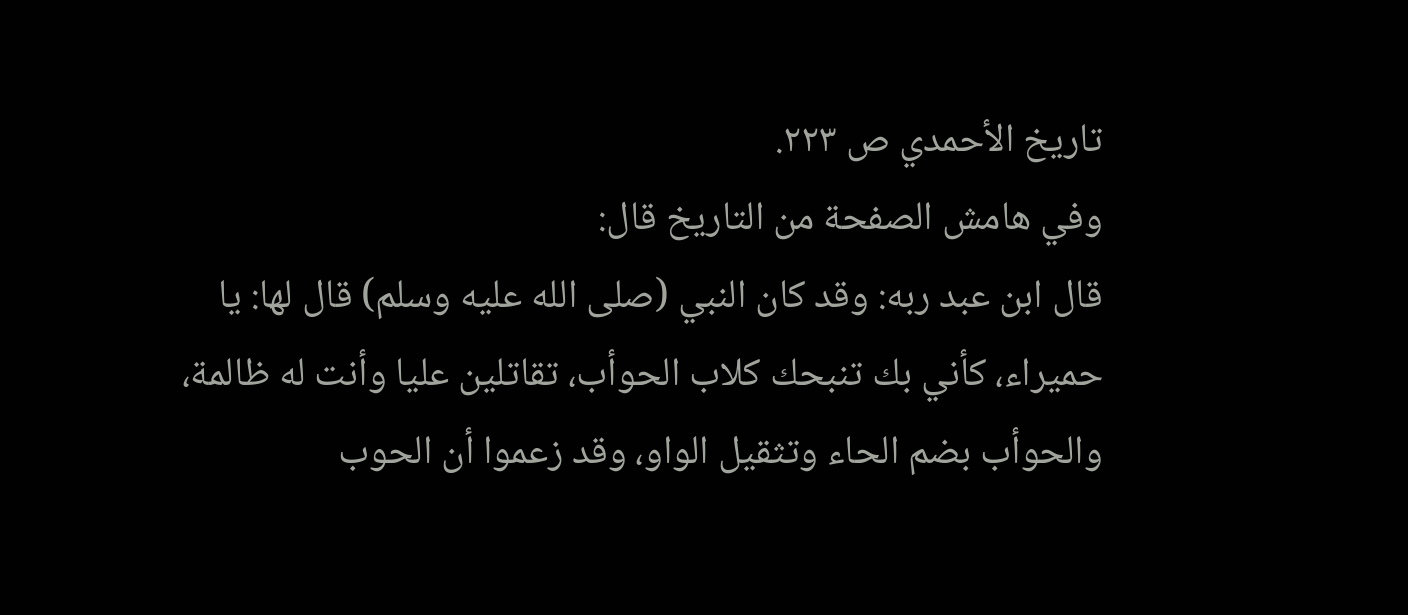تاريخ الأحمدي ص ٢٢٣.
وفي هامش الصفحة من التاريخ قال:
قال ابن عبد ربه: وقد كان النبي (صلى الله عليه وسلم) قال لها: يا حميراء، كأني بك تنبحك كلاب الحوأب، تقاتلين عليا وأنت له ظالمة، والحوأب بضم الحاء وتثقيل الواو، وقد زعموا أن الحوب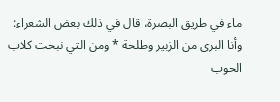ماء في طريق البصرة، قال في ذلك بعض الشعراء:
وأنا البرى من الزبير وطلحة * ومن التي نبحت كلاب الحوب